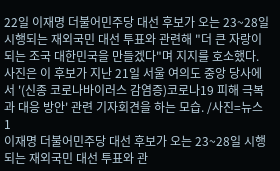22일 이재명 더불어민주당 대선 후보가 오는 23~28일 시행되는 재외국민 대선 투표와 관련해 "더 큰 자랑이 되는 조국 대한민국을 만들겠다"며 지지를 호소했다. 사진은 이 후보가 지난 21일 서울 여의도 중앙 당사에서 '(신종 코로나바이러스 감염증)코로나19 피해 극복과 대응 방안' 관련 기자회견을 하는 모습. /사진=뉴스1
이재명 더불어민주당 대선 후보가 오는 23~28일 시행되는 재외국민 대선 투표와 관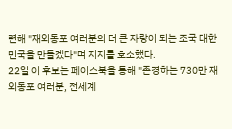련해 "재외동포 여러분의 더 큰 자랑이 되는 조국 대한민국을 만들겠다"며 지지를 호소했다.
22일 이 후보는 페이스북을 통해 "존경하는 730만 재외동포 여러분, 전세계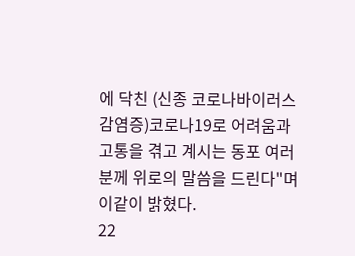에 닥친 (신종 코로나바이러스 감염증)코로나19로 어려움과 고통을 겪고 계시는 동포 여러분께 위로의 말씀을 드린다"며 이같이 밝혔다.
22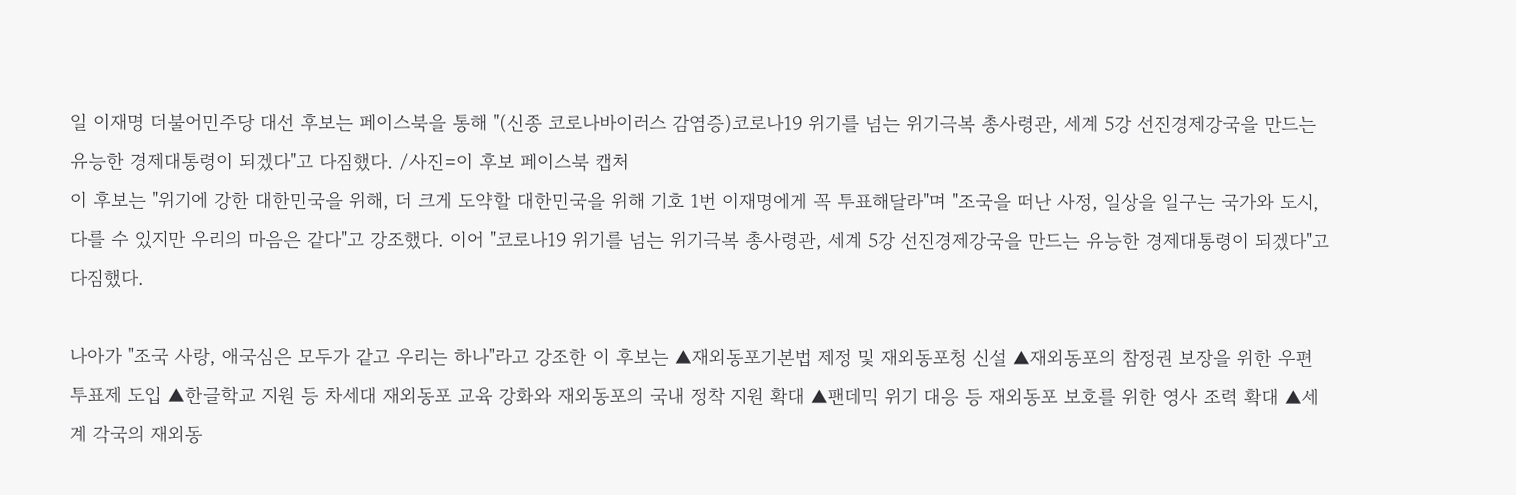일 이재명 더불어민주당 대선 후보는 페이스북을 통해 "(신종 코로나바이러스 감염증)코로나19 위기를 넘는 위기극복 총사령관, 세계 5강 선진경제강국을 만드는 유능한 경제대통령이 되겠다"고 다짐했다. /사진=이 후보 페이스북 캡처
이 후보는 "위기에 강한 대한민국을 위해, 더 크게 도약할 대한민국을 위해 기호 1번 이재명에게 꼭 투표해달라"며 "조국을 떠난 사정, 일상을 일구는 국가와 도시, 다를 수 있지만 우리의 마음은 같다"고 강조했다. 이어 "코로나19 위기를 넘는 위기극복 총사령관, 세계 5강 선진경제강국을 만드는 유능한 경제대통령이 되겠다"고 다짐했다.

나아가 "조국 사랑, 애국심은 모두가 같고 우리는 하나"라고 강조한 이 후보는 ▲재외동포기본법 제정 및 재외동포청 신설 ▲재외동포의 참정권 보장을 위한 우편 투표제 도입 ▲한글학교 지원 등 차세대 재외동포 교육 강화와 재외동포의 국내 정착 지원 확대 ▲팬데믹 위기 대응 등 재외동포 보호를 위한 영사 조력 확대 ▲세계 각국의 재외동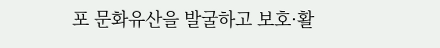포 문화유산을 발굴하고 보호·활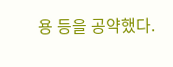용 등을 공약했다.